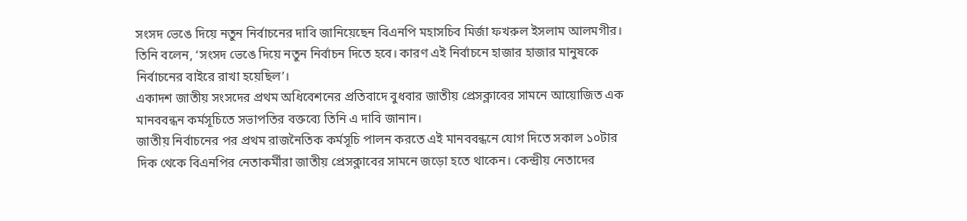সংসদ ভেঙে দিয়ে নতুন নির্বাচনের দাবি জানিয়েছেন বিএনপি মহাসচিব মির্জা ফখরুল ইসলাম আলমগীর। তিনি বলেন, ‘সংসদ ভেঙে দিয়ে নতুন নির্বাচন দিতে হবে। কারণ এই নির্বাচনে হাজার হাজার মানুষকে নির্বাচনের বাইরে রাখা হয়েছিল’।
একাদশ জাতীয় সংসদের প্রথম অধিবেশনের প্রতিবাদে বুধবার জাতীয় প্রেসক্লাবের সামনে আয়োজিত এক মানববন্ধন কর্মসূচিতে সভাপতির বক্তব্যে তিনি এ দাবি জানান।
জাতীয় নির্বাচনের পর প্রথম রাজনৈতিক কর্মসূচি পালন করতে এই মানববন্ধনে যোগ দিতে সকাল ১০টার দিক থেকে বিএনপির নেতাকর্মীরা জাতীয় প্রেসক্লাবের সামনে জড়ো হতে থাকেন। কেন্দ্রীয় নেতাদের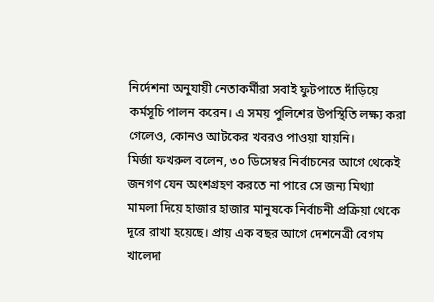নির্দেশনা অনুযায়ী নেতাকর্মীরা সবাই ফুটপাতে দাঁড়িয়ে কর্মসূচি পালন করেন। এ সময় পুলিশের উপস্থিতি লক্ষ্য করা গেলেও, কোনও আটকের খবরও পাওয়া যায়নি।
মির্জা ফখরুল বলেন, ৩০ ডিসেম্বর নির্বাচনের আগে থেকেই জনগণ যেন অংশগ্রহণ করতে না পারে সে জন্য মিথ্যা মামলা দিয়ে হাজার হাজার মানুষকে নির্বাচনী প্রক্রিয়া থেকে দূরে রাখা হয়েছে। প্রায় এক বছর আগে দেশনেত্রী বেগম খালেদা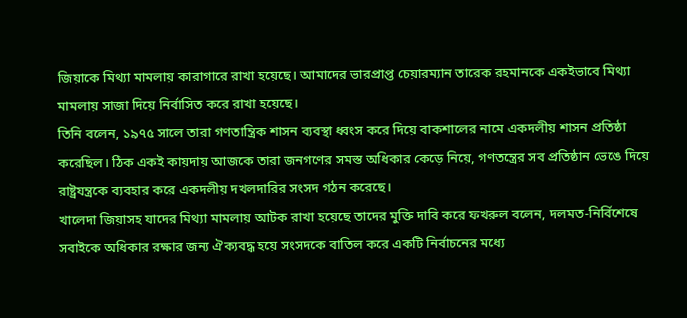জিয়াকে মিথ্যা মামলায় কারাগারে রাখা হয়েছে। আমাদের ভারপ্রাপ্ত চেয়ারম্যান তারেক রহমানকে একইভাবে মিথ্যা মামলায় সাজা দিয়ে নির্বাসিত করে রাখা হয়েছে।
তিনি বলেন, ১৯৭৫ সালে তারা গণতান্ত্রিক শাসন ব্যবস্থা ধ্বংস করে দিয়ে বাকশালের নামে একদলীয় শাসন প্রতিষ্ঠা করেছিল। ঠিক একই কায়দায় আজকে তারা জনগণের সমস্ত অধিকার কেড়ে নিয়ে, গণতন্ত্রের সব প্রতিষ্ঠান ভেঙে দিয়ে রাষ্ট্রযন্ত্রকে ব্যবহার করে একদলীয় দখলদারির সংসদ গঠন করেছে।
খালেদা জিয়াসহ যাদের মিথ্যা মামলায় আটক রাখা হয়েছে তাদের মুক্তি দাবি করে ফখরুল বলেন, দলমত-নির্বিশেষে সবাইকে অধিকার রক্ষার জন্য ঐক্যবদ্ধ হয়ে সংসদকে বাতিল করে একটি নির্বাচনের মধ্যে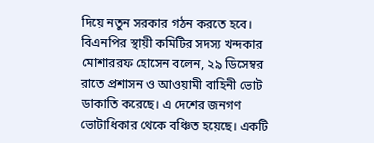দিয়ে নতুন সরকার গঠন করতে হবে।
বিএনপির স্থায়ী কমিটির সদস্য খন্দকার মোশাররফ হোসেন বলেন, ২৯ ডিসেম্বর রাতে প্রশাসন ও আওয়ামী বাহিনী ভোট ডাকাতি করেছে। এ দেশের জনগণ ভোটাধিকার থেকে বঞ্চিত হয়েছে। একটি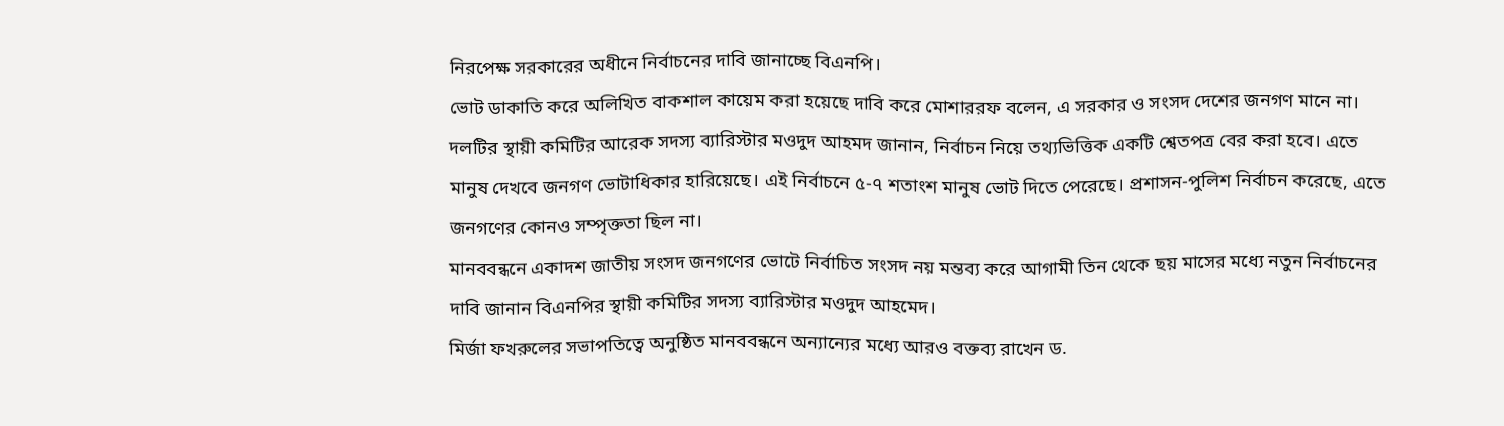নিরপেক্ষ সরকারের অধীনে নির্বাচনের দাবি জানাচ্ছে বিএনপি।
ভোট ডাকাতি করে অলিখিত বাকশাল কায়েম করা হয়েছে দাবি করে মোশাররফ বলেন, এ সরকার ও সংসদ দেশের জনগণ মানে না।
দলটির স্থায়ী কমিটির আরেক সদস্য ব্যারিস্টার মওদুদ আহমদ জানান, নির্বাচন নিয়ে তথ্যভিত্তিক একটি শ্বেতপত্র বের করা হবে। এতে মানুষ দেখবে জনগণ ভোটাধিকার হারিয়েছে। এই নির্বাচনে ৫-৭ শতাংশ মানুষ ভোট দিতে পেরেছে। প্রশাসন-পুলিশ নির্বাচন করেছে, এতে জনগণের কোনও সম্পৃক্ততা ছিল না।
মানববন্ধনে একাদশ জাতীয় সংসদ জনগণের ভোটে নির্বাচিত সংসদ নয় মন্তব্য করে আগামী তিন থেকে ছয় মাসের মধ্যে নতুন নির্বাচনের দাবি জানান বিএনপির স্থায়ী কমিটির সদস্য ব্যারিস্টার মওদুদ আহমেদ।
মির্জা ফখরুলের সভাপতিত্বে অনুষ্ঠিত মানববন্ধনে অন্যান্যের মধ্যে আরও বক্তব্য রাখেন ড.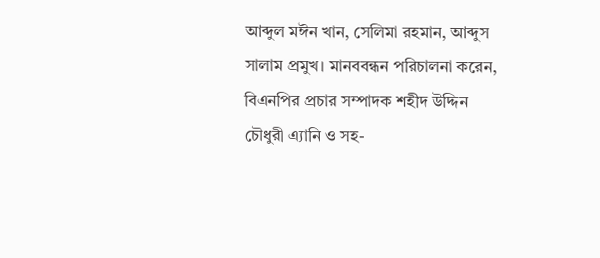আব্দুল মঈন খান, সেলিমা রহমান, আব্দুস সালাম প্রমুখ। মানববন্ধন পরিচালনা করেন, বিএনপির প্রচার সম্পাদক শহীদ উদ্দিন চৌধুরী এ্যানি ও সহ-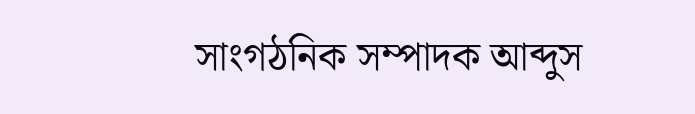সাংগঠনিক সম্পাদক আব্দুস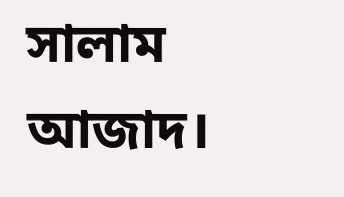সালাম আজাদ।